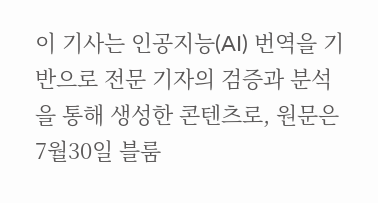이 기사는 인공지능(AI) 번역을 기반으로 전문 기자의 검증과 분석을 통해 생성한 콘텐츠로, 원문은 7월30일 블룸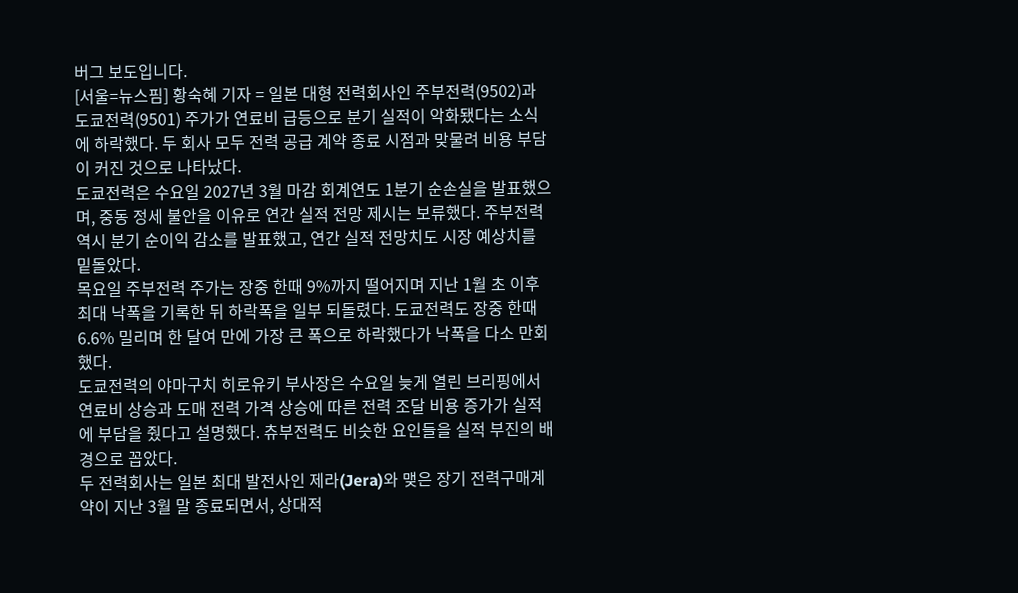버그 보도입니다.
[서울=뉴스핌] 황숙혜 기자 = 일본 대형 전력회사인 주부전력(9502)과 도쿄전력(9501) 주가가 연료비 급등으로 분기 실적이 악화됐다는 소식에 하락했다. 두 회사 모두 전력 공급 계약 종료 시점과 맞물려 비용 부담이 커진 것으로 나타났다.
도쿄전력은 수요일 2027년 3월 마감 회계연도 1분기 순손실을 발표했으며, 중동 정세 불안을 이유로 연간 실적 전망 제시는 보류했다. 주부전력 역시 분기 순이익 감소를 발표했고, 연간 실적 전망치도 시장 예상치를 밑돌았다.
목요일 주부전력 주가는 장중 한때 9%까지 떨어지며 지난 1월 초 이후 최대 낙폭을 기록한 뒤 하락폭을 일부 되돌렸다. 도쿄전력도 장중 한때 6.6% 밀리며 한 달여 만에 가장 큰 폭으로 하락했다가 낙폭을 다소 만회했다.
도쿄전력의 야마구치 히로유키 부사장은 수요일 늦게 열린 브리핑에서 연료비 상승과 도매 전력 가격 상승에 따른 전력 조달 비용 증가가 실적에 부담을 줬다고 설명했다. 츄부전력도 비슷한 요인들을 실적 부진의 배경으로 꼽았다.
두 전력회사는 일본 최대 발전사인 제라(Jera)와 맺은 장기 전력구매계약이 지난 3월 말 종료되면서, 상대적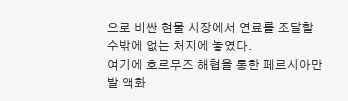으로 비싼 현물 시장에서 연료를 조달할 수밖에 없는 처지에 놓였다.
여기에 호르무즈 해협을 통한 페르시아만발 액화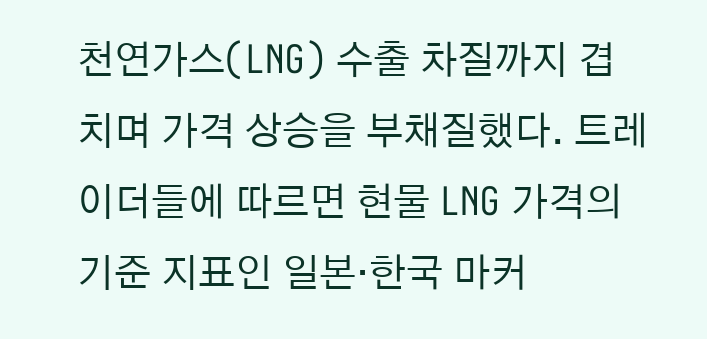천연가스(LNG) 수출 차질까지 겹치며 가격 상승을 부채질했다. 트레이더들에 따르면 현물 LNG 가격의 기준 지표인 일본·한국 마커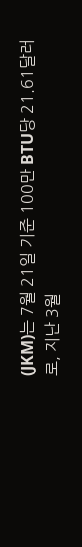(JKM)는 7월 21일 기준 100만 BTU당 21.61달러로, 지난 3월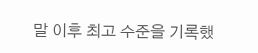말 이후 최고 수준을 기록했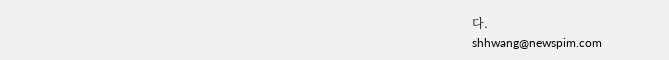다.
shhwang@newspim.com